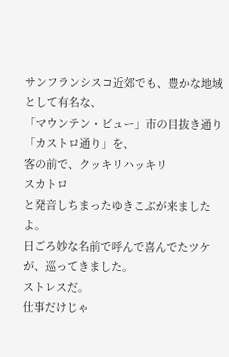サンフランシスコ近郊でも、豊かな地域として有名な、
「マウンテン・ビュー」市の目抜き通り「カストロ通り」を、
客の前で、クッキリハッキリ
スカトロ
と発音しちまったゆきこぶが来ましたよ。
日ごろ妙な名前で呼んで喜んでたツケが、巡ってきました。
ストレスだ。
仕事だけじゃ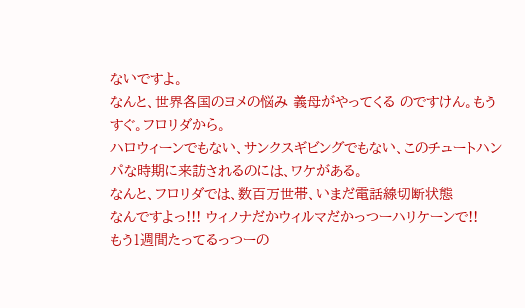ないですよ。
なんと、世界各国のヨメの悩み 義母がやってくる のですけん。もうすぐ。フロリダから。
ハロウィーンでもない、サンクスギビングでもない、このチュートハンパな時期に来訪されるのには、ワケがある。
なんと、フロリダでは、数百万世帯、いまだ電話線切断状態
なんですよっ!!! ウィノナだかウィルマだかっつーハリケーンで!!
もう1週間たってるっつーの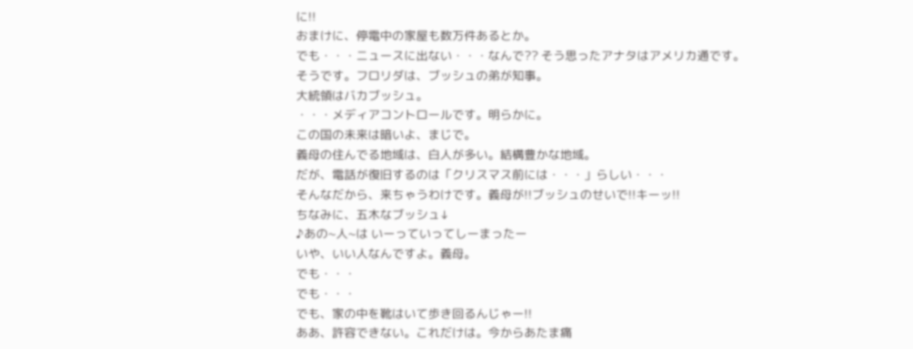に!!
おまけに、停電中の家屋も数万件あるとか。
でも・・・ニュースに出ない・・・なんで?? そう思ったアナタはアメリカ通です。
そうです。フロリダは、ブッシュの弟が知事。
大統領はバカブッシュ。
・・・メディアコントロールです。明らかに。
この国の未来は暗いよ、まじで。
義母の住んでる地域は、白人が多い。結構豊かな地域。
だが、電話が復旧するのは「クリスマス前には・・・」らしい・・・
そんなだから、来ちゃうわけです。義母が!!ブッシュのせいで!!キーッ!!
ちなみに、五木なブッシュ↓
♪あの~人~は いーっていってしーまったー
いや、いい人なんですよ。義母。
でも・・・
でも・・・
でも、家の中を靴はいて歩き回るんじゃー!!
ああ、許容できない。これだけは。今からあたま痛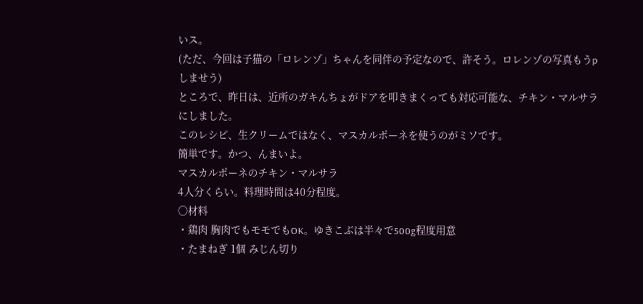いス。
(ただ、今回は子猫の「ロレンゾ」ちゃんを同伴の予定なので、許そう。ロレンゾの写真もうpしませう)
ところで、昨日は、近所のガキんちょがドアを叩きまくっても対応可能な、チキン・マルサラにしました。
このレシピ、生クリームではなく、マスカルポーネを使うのがミソです。
簡単です。かつ、んまいよ。
マスカルポーネのチキン・マルサラ
4人分くらい。料理時間は40分程度。
○材料
・鶏肉 胸肉でもモモでもOK。ゆきこぶは半々で500g程度用意
・たまねぎ 1個 みじん切り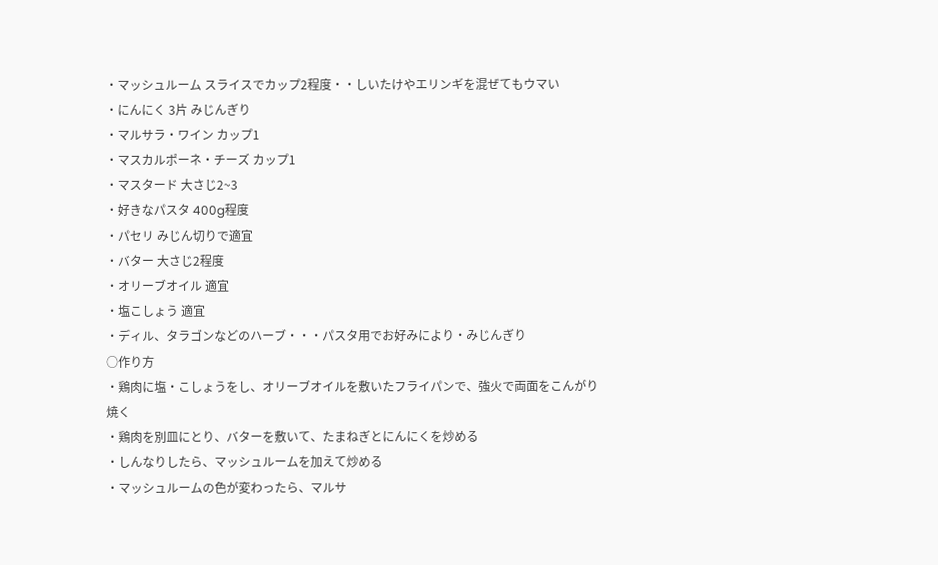・マッシュルーム スライスでカップ2程度・・しいたけやエリンギを混ぜてもウマい
・にんにく 3片 みじんぎり
・マルサラ・ワイン カップ1
・マスカルポーネ・チーズ カップ1
・マスタード 大さじ2~3
・好きなパスタ 400g程度
・パセリ みじん切りで適宜
・バター 大さじ2程度
・オリーブオイル 適宜
・塩こしょう 適宜
・ディル、タラゴンなどのハーブ・・・パスタ用でお好みにより・みじんぎり
○作り方
・鶏肉に塩・こしょうをし、オリーブオイルを敷いたフライパンで、強火で両面をこんがり焼く
・鶏肉を別皿にとり、バターを敷いて、たまねぎとにんにくを炒める
・しんなりしたら、マッシュルームを加えて炒める
・マッシュルームの色が変わったら、マルサ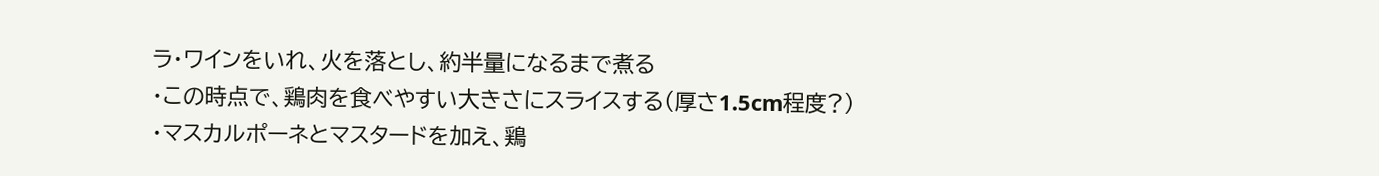ラ・ワインをいれ、火を落とし、約半量になるまで煮る
・この時点で、鶏肉を食べやすい大きさにスライスする(厚さ1.5cm程度?)
・マスカルポーネとマスタードを加え、鶏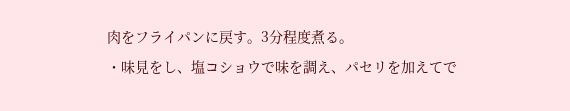肉をフライパンに戻す。3分程度煮る。
・味見をし、塩コショウで味を調え、パセリを加えてで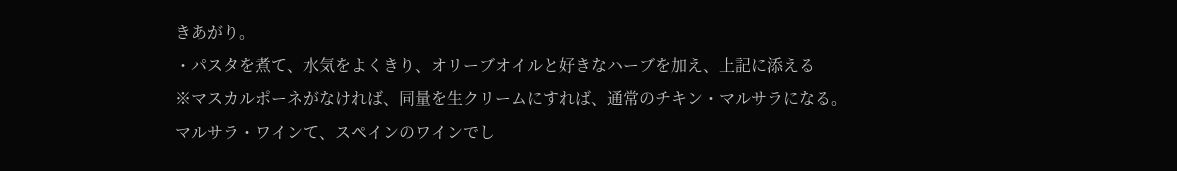きあがり。
・パスタを煮て、水気をよくきり、オリーブオイルと好きなハーブを加え、上記に添える
※マスカルポーネがなければ、同量を生クリームにすれば、通常のチキン・マルサラになる。
マルサラ・ワインて、スペインのワインでし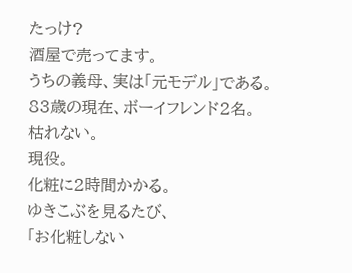たっけ?
酒屋で売ってます。
うちの義母、実は「元モデル」である。
83歳の現在、ボーイフレンド2名。
枯れない。
現役。
化粧に2時間かかる。
ゆきこぶを見るたび、
「お化粧しない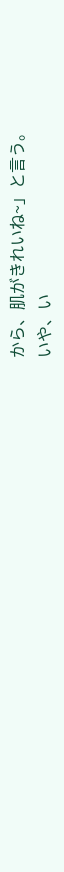から、肌がきれいね~」と言う。
いや、い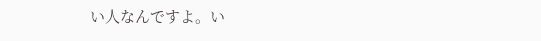い人なんですよ。い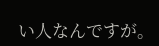い人なんですが。